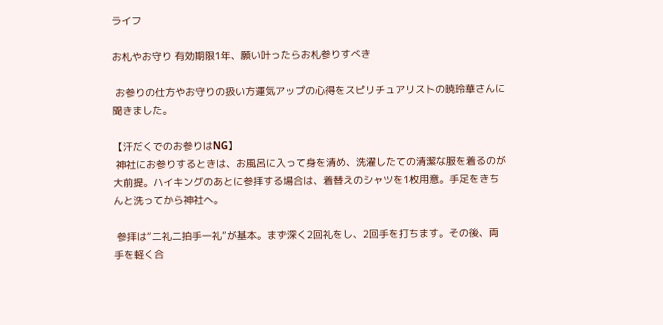ライフ

お札やお守り 有効期限1年、願い叶ったらお札参りすべき

 お参りの仕方やお守りの扱い方運気アップの心得をスピリチュアリストの暁玲華さんに聞きました。

【汗だくでのお参りはNG】
 神社にお参りするときは、お風呂に入って身を清め、洗濯したての清潔な服を着るのが大前提。ハイキングのあとに参拝する場合は、着替えのシャツを1枚用意。手足をきちんと洗ってから神社へ。

 参拝は“二礼二拍手一礼”が基本。まず深く2回礼をし、2回手を打ちます。その後、両手を軽く合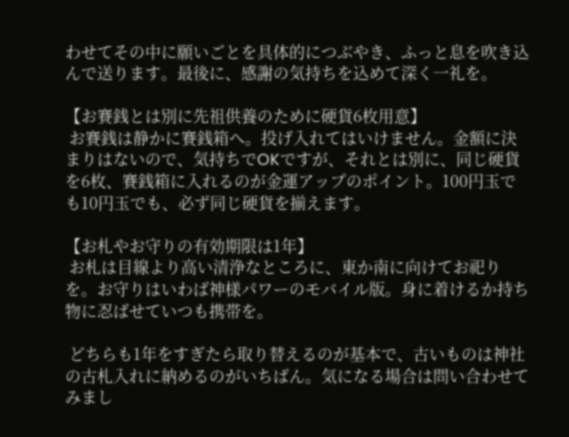わせてその中に願いごとを具体的につぶやき、ふっと息を吹き込んで送ります。最後に、感謝の気持ちを込めて深く一礼を。

【お賽銭とは別に先祖供養のために硬貨6枚用意】
 お賽銭は静かに賽銭箱へ。投げ入れてはいけません。金額に決まりはないので、気持ちでOKですが、それとは別に、同じ硬貨を6枚、賽銭箱に入れるのが金運アップのポイント。100円玉でも10円玉でも、必ず同じ硬貨を揃えます。

【お札やお守りの有効期限は1年】
 お札は目線より高い清浄なところに、東か南に向けてお祀りを。お守りはいわば神様パワーのモバイル版。身に着けるか持ち物に忍ばせていつも携帯を。

 どちらも1年をすぎたら取り替えるのが基本で、古いものは神社の古札入れに納めるのがいちばん。気になる場合は問い合わせてみまし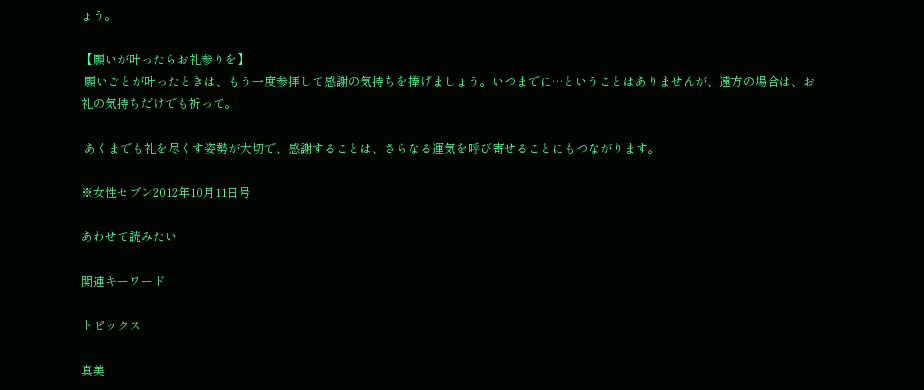ょう。

【願いが叶ったらお礼参りを】
 願いごとが叶ったときは、もう一度参拝して感謝の気持ちを捧げましょう。いつまでに…ということはありませんが、遠方の場合は、お礼の気持ちだけでも祈って。

 あくまでも礼を尽くす姿勢が大切で、感謝することは、さらなる運気を呼び寄せることにもつながります。

※女性セブン2012年10月11日号

あわせて読みたい

関連キーワード

トピックス

真美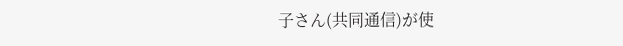子さん(共同通信)が使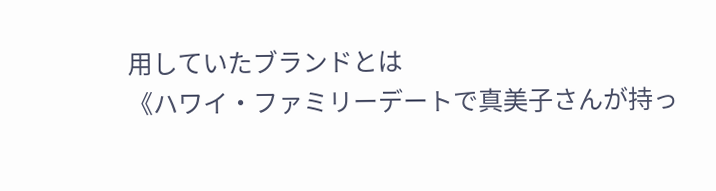用していたブランドとは
《ハワイ・ファミリーデートで真美子さんが持っ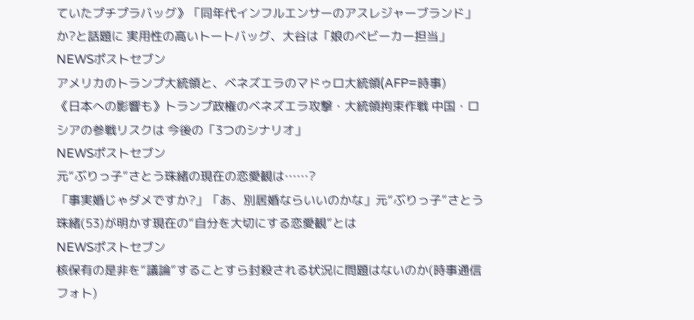ていたプチプラバッグ》「同年代インフルエンサーのアスレジャーブランド」か?と話題に 実用性の高いトートバッグ、大谷は「娘のベビーカー担当」
NEWSポストセブン
アメリカのトランプ大統領と、ベネズエラのマドゥロ大統領(AFP=時事)
《日本への影響も》トランプ政権のベネズエラ攻撃・大統領拘束作戦 中国・ロシアの参戦リスクは 今後の「3つのシナリオ」
NEWSポストセブン
元“ぶりっ子”さとう珠緒の現在の恋愛観は……?
「事実婚じゃダメですか?」「あ、別居婚ならいいのかな」元“ぶりっ子”さとう珠緒(53)が明かす現在の“自分を大切にする恋愛観”とは
NEWSポストセブン
核保有の是非を“議論”することすら封殺される状況に問題はないのか(時事通信フォト)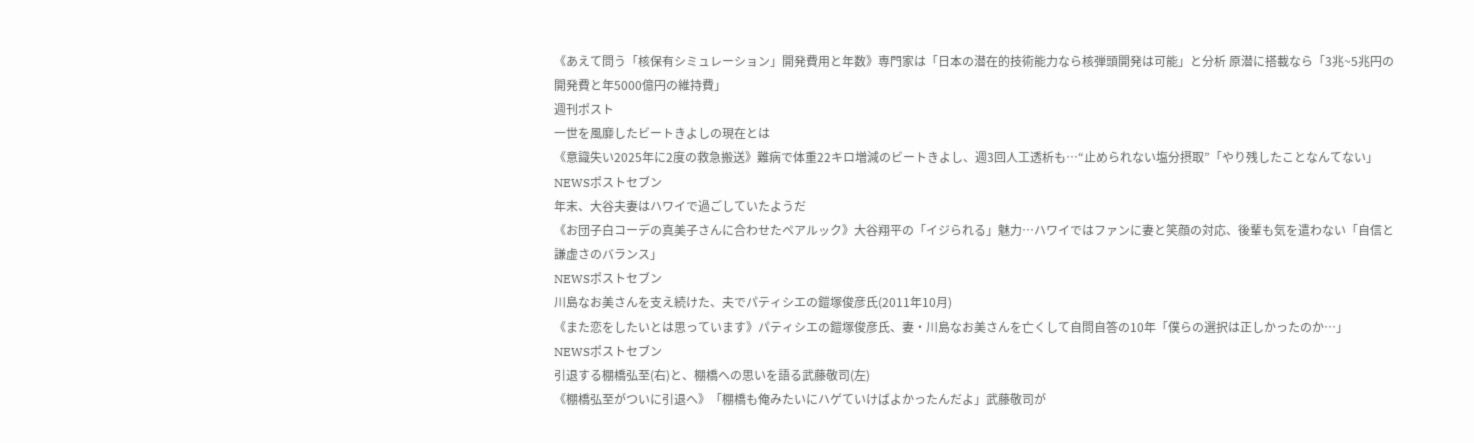《あえて問う「核保有シミュレーション」開発費用と年数》専門家は「日本の潜在的技術能力なら核弾頭開発は可能」と分析 原潜に搭載なら「3兆~5兆円の開発費と年5000億円の維持費」
週刊ポスト
一世を風靡したビートきよしの現在とは
《意識失い2025年に2度の救急搬送》難病で体重22キロ増減のビートきよし、週3回人工透析も…“止められない塩分摂取”「やり残したことなんてない」
NEWSポストセブン
年末、大谷夫妻はハワイで過ごしていたようだ
《お団子白コーデの真美子さんに合わせたペアルック》大谷翔平の「イジられる」魅力…ハワイではファンに妻と笑顔の対応、後輩も気を遣わない「自信と謙虚さのバランス」
NEWSポストセブン
川島なお美さんを支え続けた、夫でパティシエの鎧塚俊彦氏(2011年10月)
《また恋をしたいとは思っています》パティシエの鎧塚俊彦氏、妻・川島なお美さんを亡くして自問自答の10年「僕らの選択は正しかったのか…」
NEWSポストセブン
引退する棚橋弘至(右)と、棚橋への思いを語る武藤敬司(左)
《棚橋弘至がついに引退へ》「棚橋も俺みたいにハゲていけばよかったんだよ」武藤敬司が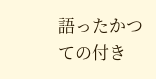語ったかつての付き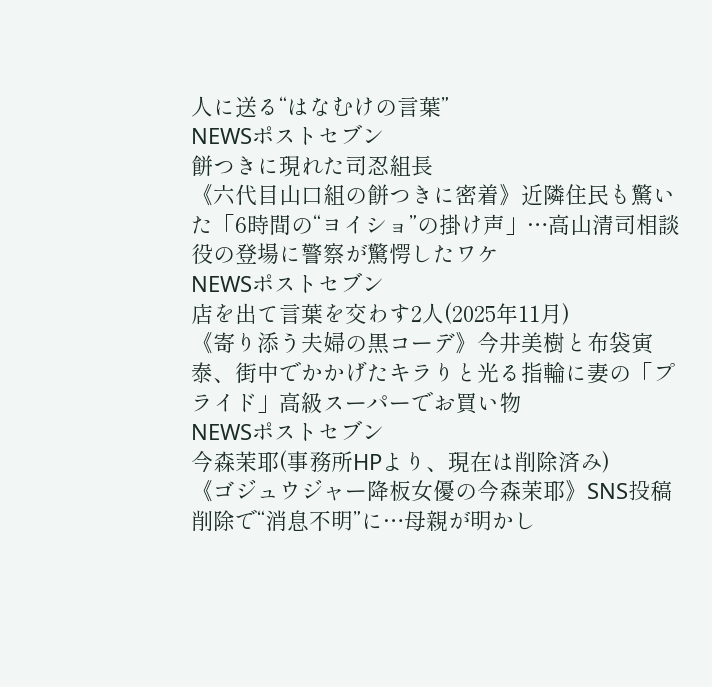人に送る“はなむけの言葉”
NEWSポストセブン
餅つきに現れた司忍組長
《六代目山口組の餅つきに密着》近隣住民も驚いた「6時間の“ヨイショ”の掛け声」…高山清司相談役の登場に警察が驚愕したワケ
NEWSポストセブン
店を出て言葉を交わす2人(2025年11月)
《寄り添う夫婦の黒コーデ》今井美樹と布袋寅泰、街中でかかげたキラりと光る指輪に妻の「プライド」高級スーパーでお買い物
NEWSポストセブン
今森茉耶(事務所HPより、現在は削除済み)
《ゴジュウジャー降板女優の今森茉耶》SNS投稿削除で“消息不明”に…母親が明かし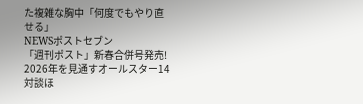た複雑な胸中「何度でもやり直せる」
NEWSポストセブン
「週刊ポスト」新春合併号発売! 2026年を見通すオールスター14対談ほ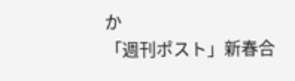か
「週刊ポスト」新春合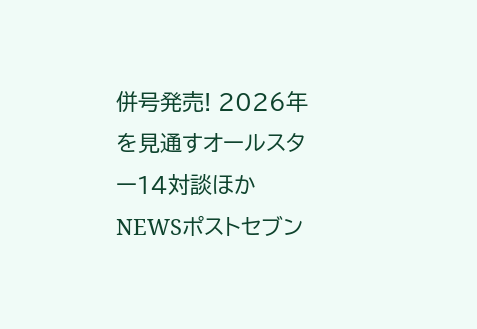併号発売! 2026年を見通すオールスター14対談ほか
NEWSポストセブン